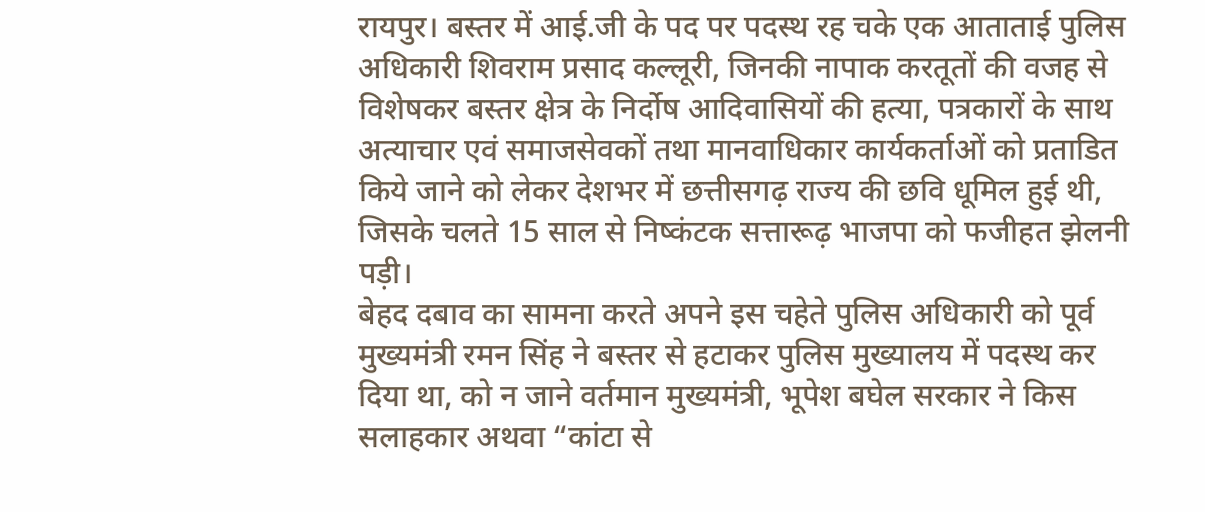रायपुर। बस्तर में आई.जी के पद पर पदस्थ रह चके एक आताताई पुलिस अधिकारी शिवराम प्रसाद कल्लूरी, जिनकी नापाक करतूतों की वजह से विशेषकर बस्तर क्षेत्र के निर्दोष आदिवासियों की हत्या, पत्रकारों के साथ अत्याचार एवं समाजसेवकों तथा मानवाधिकार कार्यकर्ताओं को प्रताडित किये जाने को लेकर देशभर में छत्तीसगढ़ राज्य की छवि धूमिल हुई थी, जिसके चलते 15 साल से निष्कंटक सत्तारूढ़ भाजपा को फजीहत झेलनी पड़ी।
बेहद दबाव का सामना करते अपने इस चहेते पुलिस अधिकारी को पूर्व मुख्यमंत्री रमन सिंह ने बस्तर से हटाकर पुलिस मुख्यालय में पदस्थ कर दिया था, को न जाने वर्तमान मुख्यमंत्री, भूपेश बघेल सरकार ने किस सलाहकार अथवा “कांटा से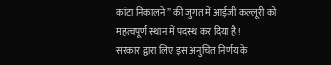कांटा निकालने” की जुगत में आईजी कल्लूरी को महत्वपूर्ण स्थान में पदस्थ कर दिया है !
सरकार द्वारा लिए इस अनुचित निर्णय के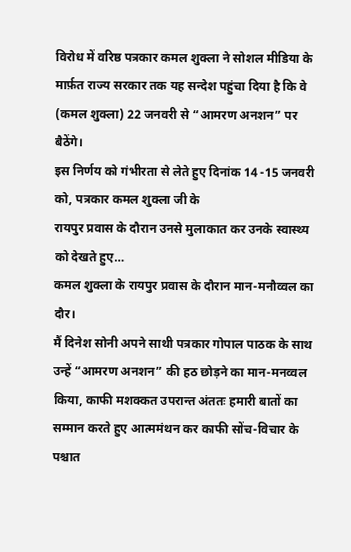विरोध में वरिष्ठ पत्रकार कमल शुक्ला ने सोशल मीडिया के मार्फ़त राज्य सरकार तक यह सन्देश पहुंचा दिया है कि वे (कमल शुक्ला) 22 जनवरी से “आमरण अनशन” पर बैठेंगे।
इस निर्णय को गंभीरता से लेते हुए दिनांक 14 -15 जनवरी को, पत्रकार कमल शुक्ला जी के
रायपुर प्रवास के दौरान उनसे मुलाकात कर उनके स्वास्थ्य को देखते हुए…
कमल शुक्ला के रायपुर प्रवास के दौरान मान-मनौव्वल का दौर।
मैं दिनेश सोनी अपने साथी पत्रकार गोपाल पाठक के साथ उन्हें “आमरण अनशन” की हठ छोड़ने का मान-मनव्वल किया, काफी मशक्कत उपरान्त अंततः हमारी बातों का सम्मान करते हुए आत्ममंथन कर काफी सोंच-विचार के पश्चात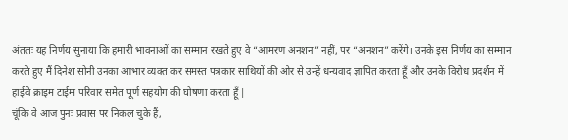अंततः यह निर्णय सुनाया कि हमारी भावनाओं का सम्मान रखते हुए वे “आमरण अनशन” नहीं, पर “अनशन” करेंगे। उनके इस निर्णय का सम्मान करते हुए मैं दिनेश सोनी उनका आभार व्यक्त कर समस्त पत्रकार साथियों की ओर से उन्हें धन्यवाद ज्ञापित करता हूँ और उनके विरोध प्रदर्शन में हाईवे क्राइम टाईम परिवार समेत पूर्ण सहयोग की घोषणा करता हूँ |
चूंकि वे आज पुनः प्रवास पर निकल चुके हैं,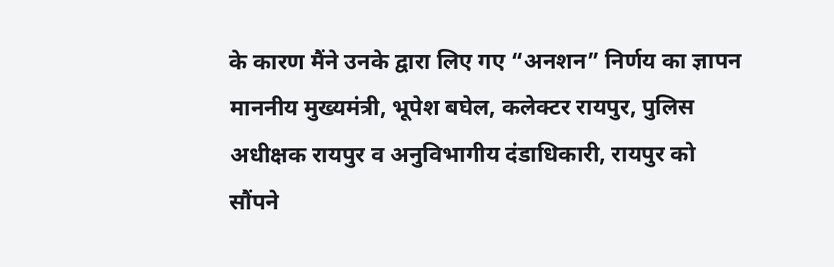के कारण मैंने उनके द्वारा लिए गए “अनशन” निर्णय का ज्ञापन माननीय मुख्यमंत्री, भूपेश बघेल, कलेक्टर रायपुर, पुलिस अधीक्षक रायपुर व अनुविभागीय दंडाधिकारी, रायपुर को सौंपने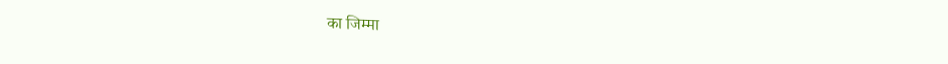का जिम्मा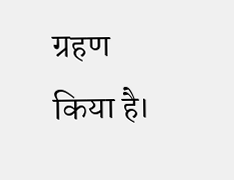ग्रहण किया है।